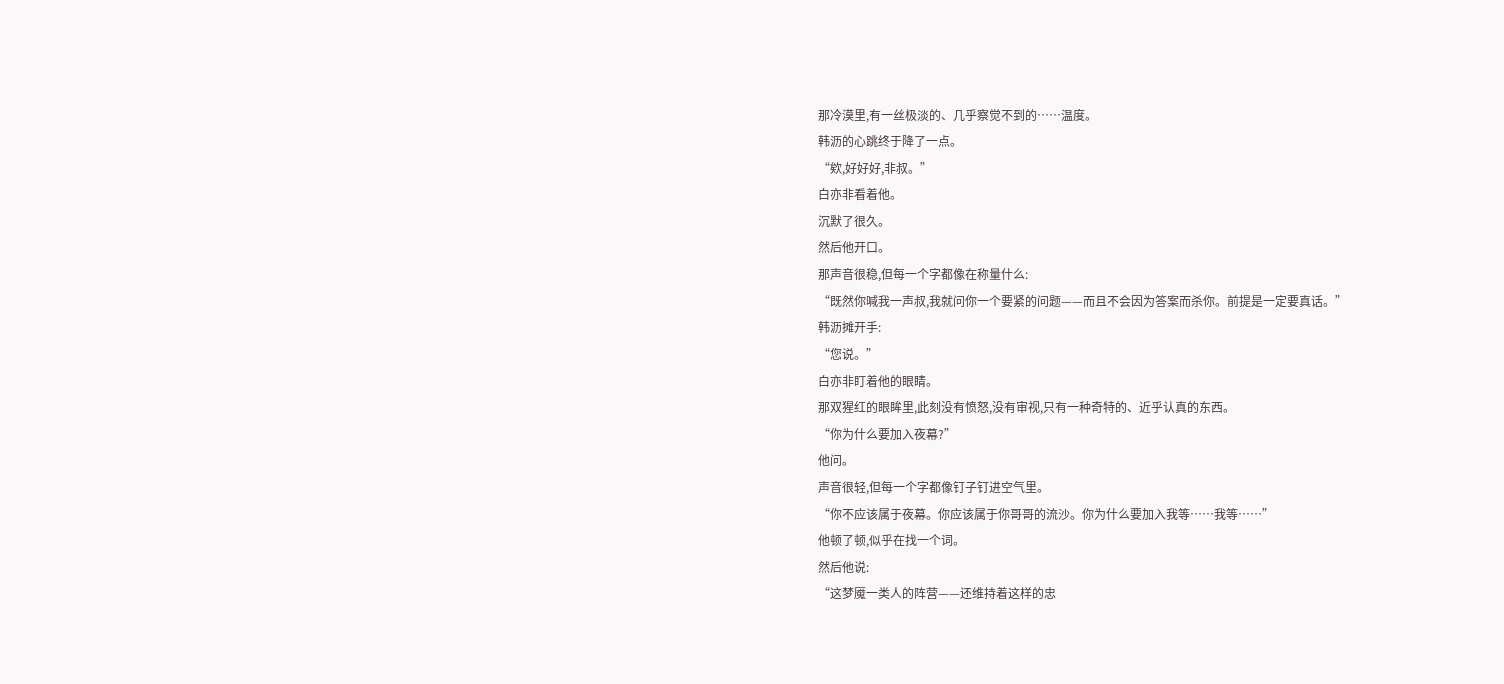那冷漠里,有一丝极淡的、几乎察觉不到的……温度。
韩沥的心跳终于降了一点。
“欸,好好好,非叔。”
白亦非看着他。
沉默了很久。
然后他开口。
那声音很稳,但每一个字都像在称量什么:
“既然你喊我一声叔,我就问你一个要紧的问题——而且不会因为答案而杀你。前提是一定要真话。”
韩沥摊开手:
“您说。”
白亦非盯着他的眼睛。
那双猩红的眼眸里,此刻没有愤怒,没有审视,只有一种奇特的、近乎认真的东西。
“你为什么要加入夜幕?”
他问。
声音很轻,但每一个字都像钉子钉进空气里。
“你不应该属于夜幕。你应该属于你哥哥的流沙。你为什么要加入我等……我等……”
他顿了顿,似乎在找一个词。
然后他说:
“这梦魇一类人的阵营——还维持着这样的忠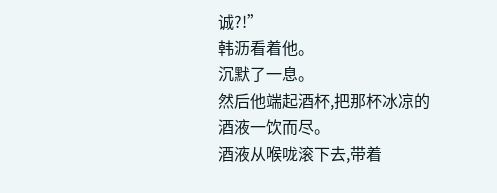诚?!”
韩沥看着他。
沉默了一息。
然后他端起酒杯,把那杯冰凉的酒液一饮而尽。
酒液从喉咙滚下去,带着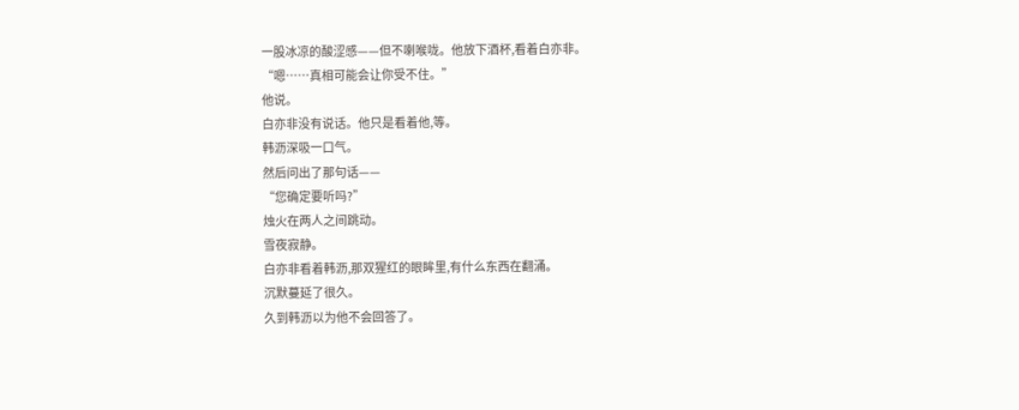一股冰凉的酸涩感——但不喇喉咙。他放下酒杯,看着白亦非。
“嗯……真相可能会让你受不住。”
他说。
白亦非没有说话。他只是看着他,等。
韩沥深吸一口气。
然后问出了那句话——
“您确定要听吗?”
烛火在两人之间跳动。
雪夜寂静。
白亦非看着韩沥,那双猩红的眼眸里,有什么东西在翻涌。
沉默蔓延了很久。
久到韩沥以为他不会回答了。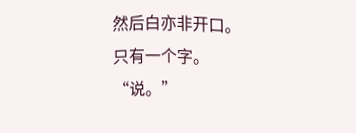然后白亦非开口。
只有一个字。
“说。”